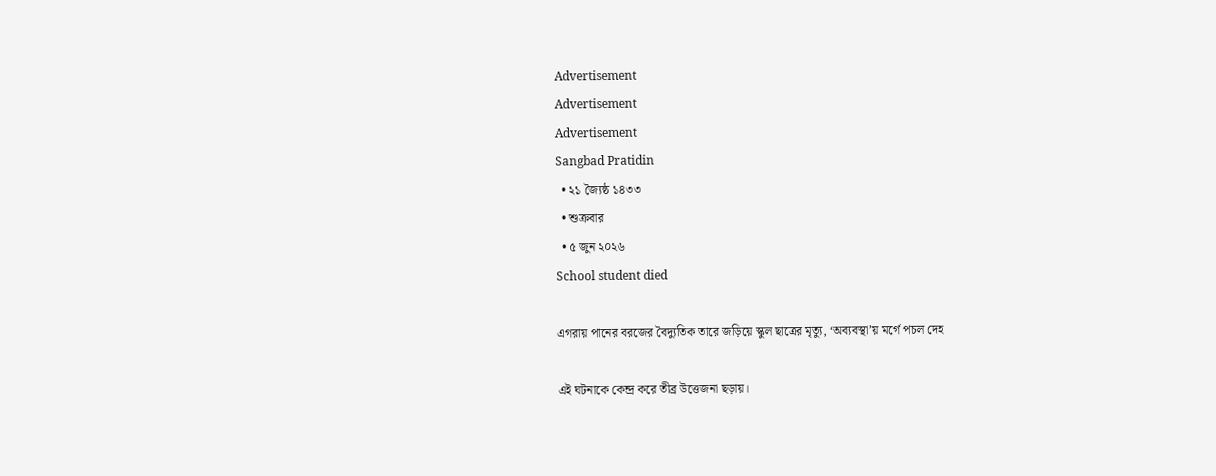Advertisement
Advertisement
Advertisement
Sangbad Pratidin
  • ২১ জ্যৈষ্ঠ ১৪৩৩
  • শুক্রবার
  • ৫ জুন ২০২৬
School student died

এগরায় পানের বরজের বৈদ্যুতিক তারে জড়িয়ে স্কুল ছাত্রের মৃত্যু, ‘অব্যবস্থা’য় মর্গে পচল দেহ

এই ঘটনাকে কেন্দ্র করে তীব্র উত্তেজনা ছড়ায়।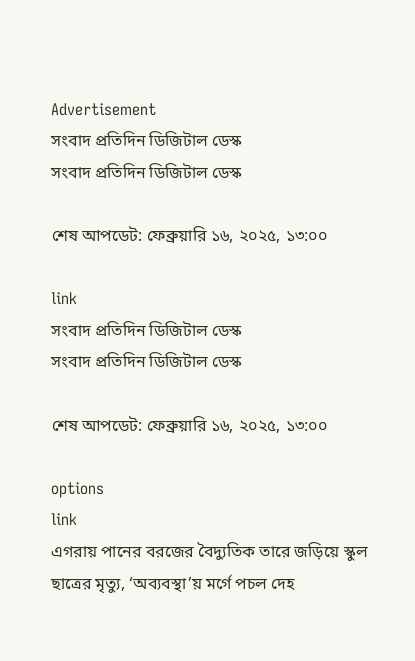Advertisement
সংবাদ প্রতিদিন ডিজিটাল ডেস্ক
সংবাদ প্রতিদিন ডিজিটাল ডেস্ক

শেষ আপডেট: ফেব্রুয়ারি ১৬, ২০২৫, ১৩:০০

link
সংবাদ প্রতিদিন ডিজিটাল ডেস্ক
সংবাদ প্রতিদিন ডিজিটাল ডেস্ক

শেষ আপডেট: ফেব্রুয়ারি ১৬, ২০২৫, ১৩:০০

options
link
এগরায় পানের বরজের বৈদ্যুতিক তারে জড়িয়ে স্কুল ছাত্রের মৃত্যু, ‘অব্যবস্থা’য় মর্গে পচল দেহ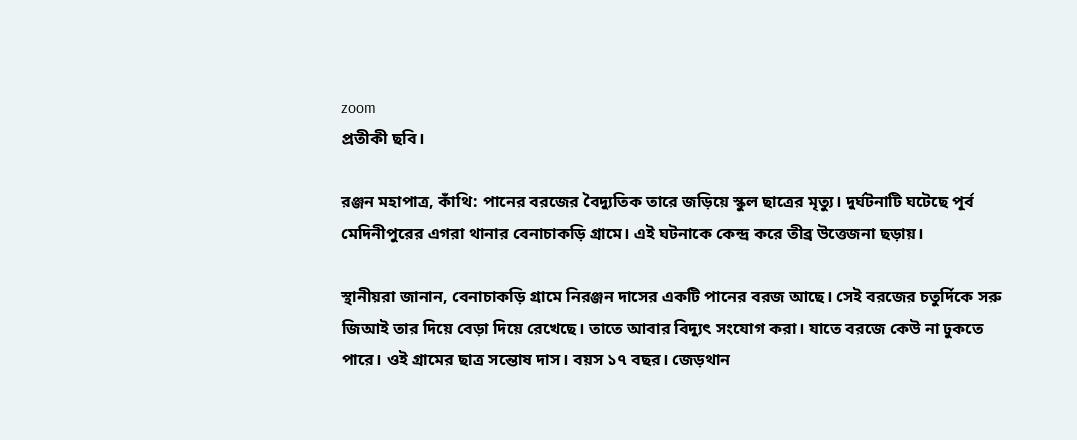zoom
প্রতীকী ছবি।

রঞ্জন মহাপাত্র, কাঁথি: পানের বরজের বৈদ্যুতিক তারে জড়িয়ে স্কুল ছাত্রের মৃত্যু। দুর্ঘটনাটি ঘটেছে পূর্ব মেদিনীপুরের এগরা থানার বেনাচাকড়ি গ্রামে। এই ঘটনাকে কেন্দ্র করে তীব্র উত্তেজনা ছড়ায়।

স্থানীয়রা জানান, বেনাচাকড়ি গ্রামে নিরঞ্জন দাসের একটি পানের বরজ আছে। সেই বরজের চতুর্দিকে সরু জিআই তার দিয়ে বেড়া দিয়ে রেখেছে। তাতে আবার বিদ্যুৎ সংযোগ করা। যাতে বরজে কেউ না ঢুকতে পারে। ওই গ্রামের ছাত্র সন্তোষ দাস। বয়স ১৭ বছর। জেড়থান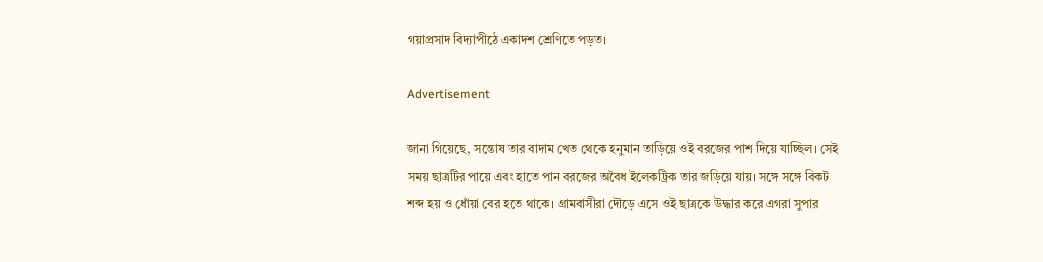গয়াপ্রসাদ বিদ্যাপীঠে একাদশ শ্রেণিতে পড়ত।

Advertisement

জানা গিয়েছে, সন্তোষ তার বাদাম খেত থেকে হনুমান তাড়িয়ে ওই বরজের পাশ দিয়ে যাচ্ছিল। সেই সময় ছাত্রটির পায়ে এবং হাতে পান বরজের অবৈধ ইলেকট্রিক তার জড়িয়ে যায়। সঙ্গে সঙ্গে বিকট শব্দ হয় ও ধোঁয়া বের হতে থাকে। গ্রামবাসীরা দৌড়ে এসে ওই ছাত্রকে উদ্ধার করে এগরা সুপার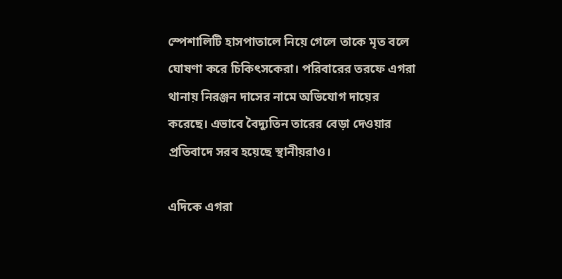স্পেশালিটি হাসপাতালে নিয়ে গেলে তাকে মৃত বলে ঘোষণা করে চিকিৎসকেরা। পরিবারের তরফে এগরা থানায় নিরঞ্জন দাসের নামে অভিযোগ দায়ের করেছে। এভাবে বৈদ্যুতিন তারের বেড়া দেওয়ার প্রতিবাদে সরব হয়েছে স্থানীয়রাও।

এদিকে এগরা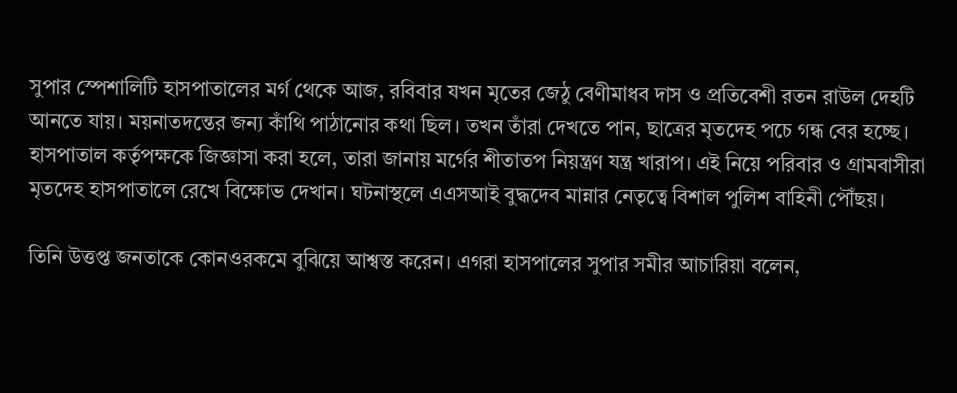সুপার স্পেশালিটি হাসপাতালের মর্গ থেকে আজ, রবিবার যখন মৃতের জেঠু বেণীমাধব দাস ও প্রতিবেশী রতন রাউল দেহটি আনতে যায়। ময়নাতদন্তের জন্য কাঁথি পাঠানোর কথা ছিল। তখন তাঁরা দেখতে পান, ছাত্রের মৃতদেহ পচে গন্ধ বের হচ্ছে। হাসপাতাল কর্তৃপক্ষকে জিজ্ঞাসা করা হলে, তারা জানায় মর্গের শীতাতপ নিয়ন্ত্রণ যন্ত্র খারাপ। এই নিয়ে পরিবার ও গ্রামবাসীরা মৃতদেহ হাসপাতালে রেখে বিক্ষোভ দেখান। ঘটনাস্থলে এএসআই বুদ্ধদেব মান্নার নেতৃত্বে বিশাল পুলিশ বাহিনী পৌঁছয়।

তিনি উত্তপ্ত জনতাকে কোনওরকমে বুঝিয়ে আশ্বস্ত করেন। এগরা হাসপালের সুপার সমীর আচারিয়া বলেন,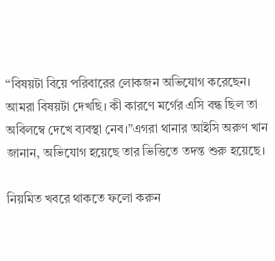“বিষয়টা বিয়ে পরিবারের লোকজন অভিযোগ করেছেন। আমরা বিষয়টা দেখছি। কী কারণে মর্গের এসি বন্ধ ছিল তা অবিলম্বে দেখে ব্যবস্থা নেব।”এগরা থানার আইসি অরুণ খান জানান, অভিযোগ হয়েছে তার ভিত্তিতে তদন্ত শুরু হয়েছে।

নিয়মিত খবরে থাকতে ফলো করুন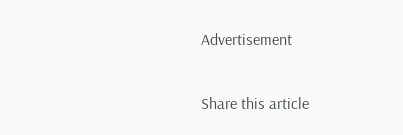Advertisement

Share this article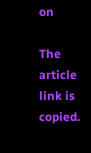on

The article link is copied.